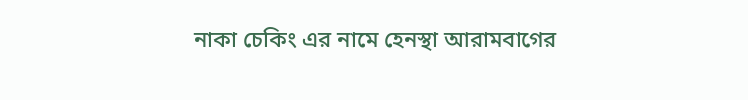নাকা চেকিং এর নামে হেনস্থা আরামবাগের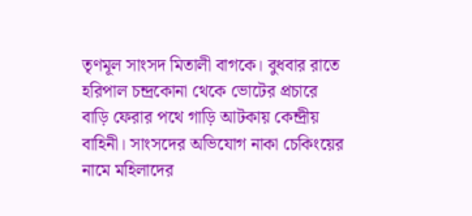তৃণমূল সাংসদ মিতালী বাগকে। বুধবার রাতে হরিপাল চন্দ্রকোনা থেকে ভোটের প্রচারে বাড়ি ফেরার পথে গাড়ি আটকায় কেন্দ্রীয় বাহিনী। সাংসদের অভিযোগ নাকা চেকিংয়ের নামে মহিলাদের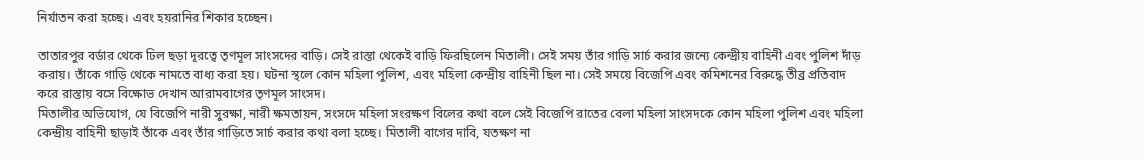নির্যাতন করা হচ্ছে। এবং হয়রানির শিকার হচ্ছেন।

তাতারপুর বর্ডার থেকে ঢিল ছড়া দূরত্বে তৃণমূল সাংসদের বাড়ি। সেই রাস্তা থেকেই বাড়ি ফিরছিলেন মিতালী। সেই সময় তাঁর গাড়ি সার্চ করার জন্যে কেন্দ্রীয় বাহিনী এবং পুলিশ দাঁড় করায়। তাঁকে গাড়ি থেকে নামতে বাধ্য করা হয়। ঘটনা স্থলে কোন মহিলা পুলিশ, এবং মহিলা কেন্দ্রীয় বাহিনী ছিল না। সেই সময়ে বিজেপি এবং কমিশনের বিরুদ্ধে তীব্র প্রতিবাদ করে রাস্তায় বসে বিক্ষোভ দেখান আরামবাগের তৃণমূল সাংসদ।
মিতালীর অভিযোগ, যে বিজেপি নারী সুরক্ষা, নারী ক্ষমতায়ন, সংসদে মহিলা সংরক্ষণ বিলের কথা বলে সেই বিজেপি রাতের বেলা মহিলা সাংসদকে কোন মহিলা পুলিশ এবং মহিলা কেন্দ্রীয় বাহিনী ছাড়াই তাঁকে এবং তাঁর গাড়িতে সার্চ করার কথা বলা হচ্ছে। মিতালী বাগের দাবি, যতক্ষণ না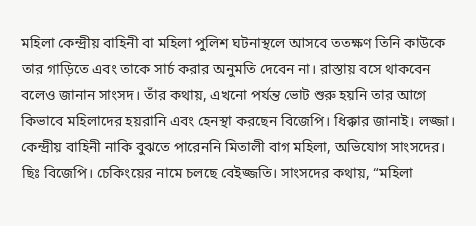মহিলা কেন্দ্রীয় বাহিনী বা মহিলা পুলিশ ঘটনাস্থলে আসবে ততক্ষণ তিনি কাউকে তার গাড়িতে এবং তাকে সার্চ করার অনুমতি দেবেন না। রাস্তায় বসে থাকবেন বলেও জানান সাংসদ। তাঁর কথায়, এখনো পর্যন্ত ভোট শুরু হয়নি তার আগে কিভাবে মহিলাদের হয়রানি এবং হেনস্থা করছেন বিজেপি। ধিক্কার জানাই। লজ্জা। কেন্দ্রীয় বাহিনী নাকি বুঝতে পারেননি মিতালী বাগ মহিলা, অভিযোগ সাংসদের। ছিঃ বিজেপি। চেকিংয়ের নামে চলছে বেইজ্জতি। সাংসদের কথায়, “মহিলা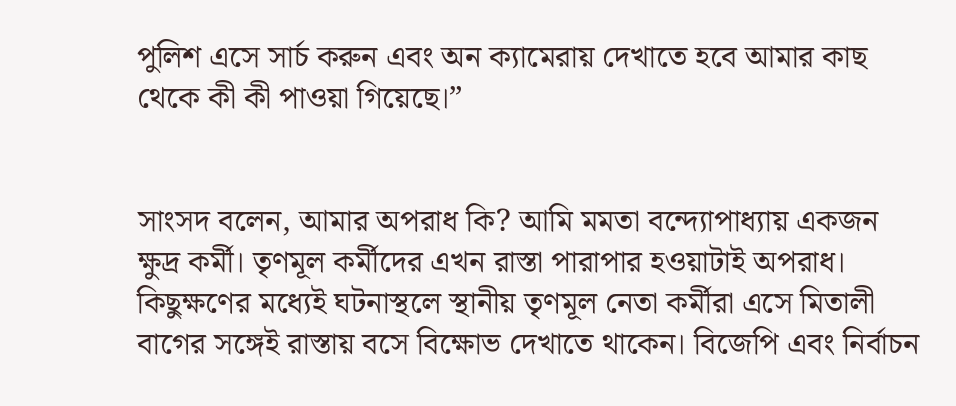পুলিশ এসে সার্চ করুন এবং অন ক্যামেরায় দেখাতে হবে আমার কাছ থেকে কী কী পাওয়া গিয়েছে।”


সাংসদ বলেন, আমার অপরাধ কি? আমি মমতা বন্দ্যোপাধ্যায় একজন ক্ষুদ্র কর্মী। তৃণমূল কর্মীদের এখন রাস্তা পারাপার হওয়াটাই অপরাধ। কিছুক্ষণের মধ্যেই ঘটনাস্থলে স্থানীয় তৃণমূল নেতা কর্মীরা এসে মিতালী বাগের সঙ্গেই রাস্তায় বসে বিক্ষোভ দেখাতে থাকেন। বিজেপি এবং নির্বাচন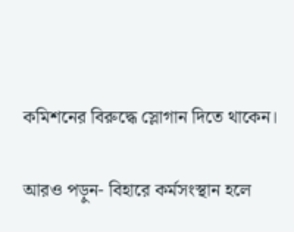কমিশনের বিরুদ্ধে স্লোগান দিতে থাকেন।

আরও পড়ুন- বিহারে কর্মসংস্থান হলে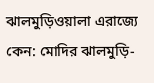ঝালমুড়িওয়ালা এরাজ্যে কেন: মোদির ঝালমুড়ি-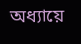অধ্যায়ে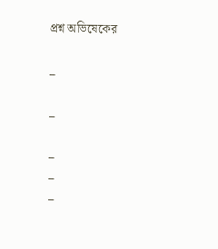প্রশ্ন অভিষেকের

_

_

_
_
_